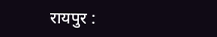रायपुर :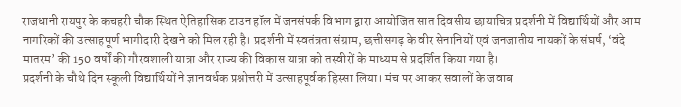राजधानी रायपुर के कचहरी चौक स्थित ऐतिहासिक टाउन हॉल में जनसंपर्क विभाग द्वारा आयोजित सात दिवसीय छायाचित्र प्रदर्शनी में विद्यार्थियों और आम नागरिकों की उत्साहपूर्ण भागीदारी देखने को मिल रही है। प्रदर्शनी में स्वतंत्रता संग्राम, छत्तीसगढ़ के वीर सेनानियों एवं जनजातीय नायकों के संघर्ष, ‘वंदे मातरम’ की 150 वर्षों की गौरवशाली यात्रा और राज्य की विकास यात्रा को तस्वीरों के माध्यम से प्रदर्शित किया गया है।
प्रदर्शनी के चौथे दिन स्कूली विद्यार्थियों ने ज्ञानवर्धक प्रश्नोत्तरी में उत्साहपूर्वक हिस्सा लिया। मंच पर आकर सवालों के जवाब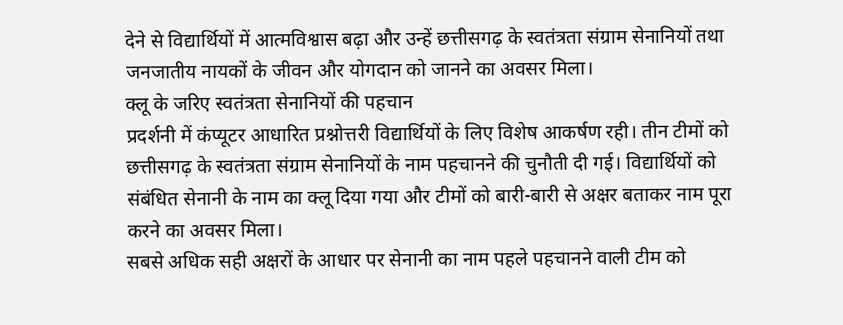देने से विद्यार्थियों में आत्मविश्वास बढ़ा और उन्हें छत्तीसगढ़ के स्वतंत्रता संग्राम सेनानियों तथा जनजातीय नायकों के जीवन और योगदान को जानने का अवसर मिला।
क्लू के जरिए स्वतंत्रता सेनानियों की पहचान
प्रदर्शनी में कंप्यूटर आधारित प्रश्नोत्तरी विद्यार्थियों के लिए विशेष आकर्षण रही। तीन टीमों को छत्तीसगढ़ के स्वतंत्रता संग्राम सेनानियों के नाम पहचानने की चुनौती दी गई। विद्यार्थियों को संबंधित सेनानी के नाम का क्लू दिया गया और टीमों को बारी-बारी से अक्षर बताकर नाम पूरा करने का अवसर मिला।
सबसे अधिक सही अक्षरों के आधार पर सेनानी का नाम पहले पहचानने वाली टीम को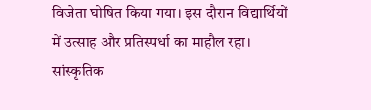विजेता घोषित किया गया। इस दौरान विद्यार्थियों में उत्साह और प्रतिस्पर्धा का माहौल रहा।
सांस्कृतिक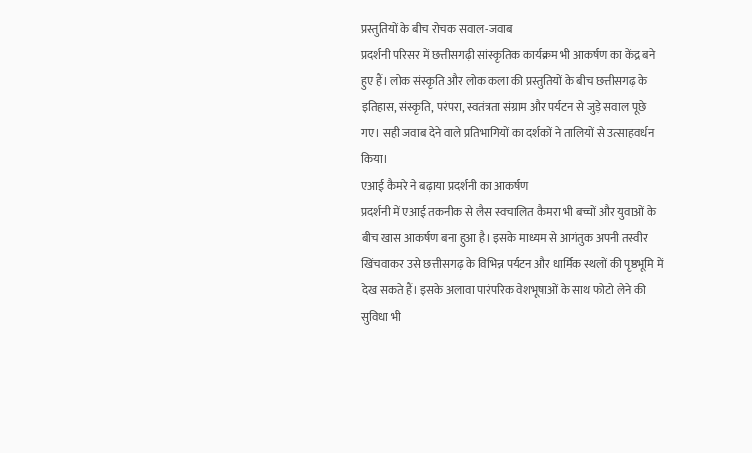प्रस्तुतियों के बीच रोचक सवाल-जवाब
प्रदर्शनी परिसर में छत्तीसगढ़ी सांस्कृतिक कार्यक्रम भी आकर्षण का केंद्र बने हुए हैं। लोक संस्कृति और लोक कला की प्रस्तुतियों के बीच छत्तीसगढ़ के इतिहास, संस्कृति, परंपरा, स्वतंत्रता संग्राम और पर्यटन से जुड़े सवाल पूछे गए। सही जवाब देने वाले प्रतिभागियों का दर्शकों ने तालियों से उत्साहवर्धन किया।
एआई कैमरे ने बढ़ाया प्रदर्शनी का आकर्षण
प्रदर्शनी में एआई तकनीक से लैस स्वचालित कैमरा भी बच्चों और युवाओं के बीच खास आकर्षण बना हुआ है। इसके माध्यम से आगंतुक अपनी तस्वीर खिंचवाकर उसे छत्तीसगढ़ के विभिन्न पर्यटन और धार्मिक स्थलों की पृष्ठभूमि में देख सकते हैं। इसके अलावा पारंपरिक वेशभूषाओं के साथ फोटो लेने की सुविधा भी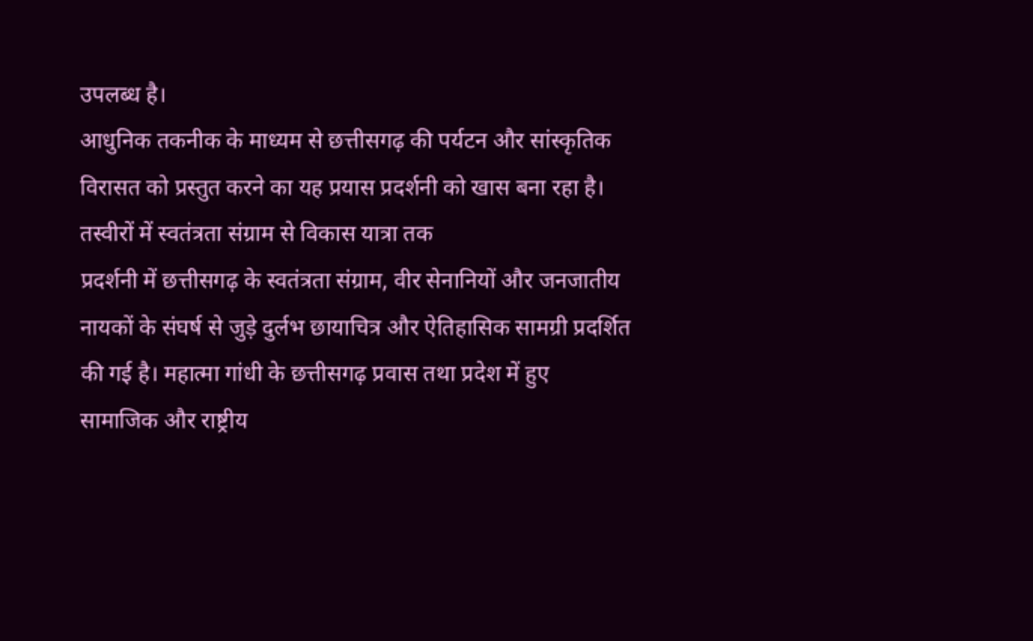उपलब्ध है।
आधुनिक तकनीक के माध्यम से छत्तीसगढ़ की पर्यटन और सांस्कृतिक विरासत को प्रस्तुत करने का यह प्रयास प्रदर्शनी को खास बना रहा है।
तस्वीरों में स्वतंत्रता संग्राम से विकास यात्रा तक
प्रदर्शनी में छत्तीसगढ़ के स्वतंत्रता संग्राम, वीर सेनानियों और जनजातीय नायकों के संघर्ष से जुड़े दुर्लभ छायाचित्र और ऐतिहासिक सामग्री प्रदर्शित की गई है। महात्मा गांधी के छत्तीसगढ़ प्रवास तथा प्रदेश में हुए सामाजिक और राष्ट्रीय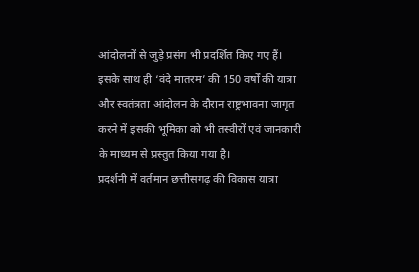आंदोलनों से जुड़े प्रसंग भी प्रदर्शित किए गए हैं।
इसके साथ ही ‘वंदे मातरम’ की 150 वर्षों की यात्रा और स्वतंत्रता आंदोलन के दौरान राष्ट्रभावना जागृत करने में इसकी भूमिका को भी तस्वीरों एवं जानकारी के माध्यम से प्रस्तुत किया गया है।
प्रदर्शनी में वर्तमान छत्तीसगढ़ की विकास यात्रा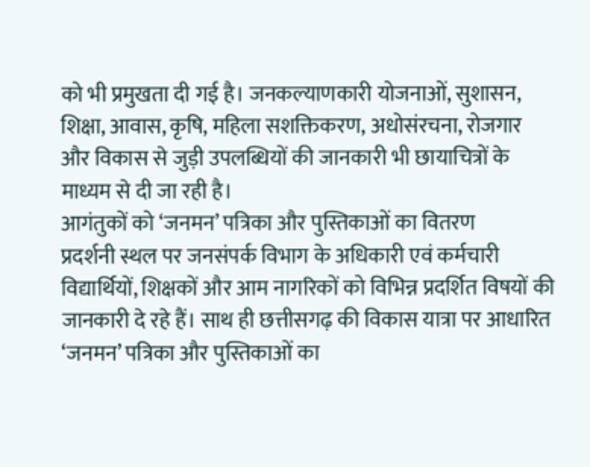को भी प्रमुखता दी गई है। जनकल्याणकारी योजनाओं, सुशासन, शिक्षा, आवास, कृषि, महिला सशक्तिकरण, अधोसंरचना, रोजगार और विकास से जुड़ी उपलब्धियों की जानकारी भी छायाचित्रों के माध्यम से दी जा रही है।
आगंतुकों को ‘जनमन’ पत्रिका और पुस्तिकाओं का वितरण
प्रदर्शनी स्थल पर जनसंपर्क विभाग के अधिकारी एवं कर्मचारी विद्यार्थियों, शिक्षकों और आम नागरिकों को विभिन्न प्रदर्शित विषयों की जानकारी दे रहे हैं। साथ ही छत्तीसगढ़ की विकास यात्रा पर आधारित ‘जनमन’ पत्रिका और पुस्तिकाओं का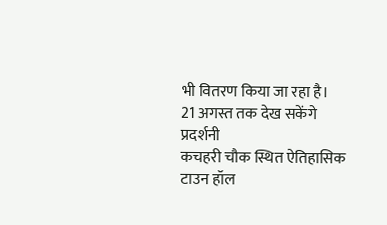भी वितरण किया जा रहा है।
21 अगस्त तक देख सकेंगे प्रदर्शनी
कचहरी चौक स्थित ऐतिहासिक टाउन हॉल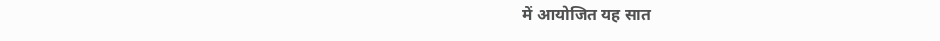में आयोजित यह सात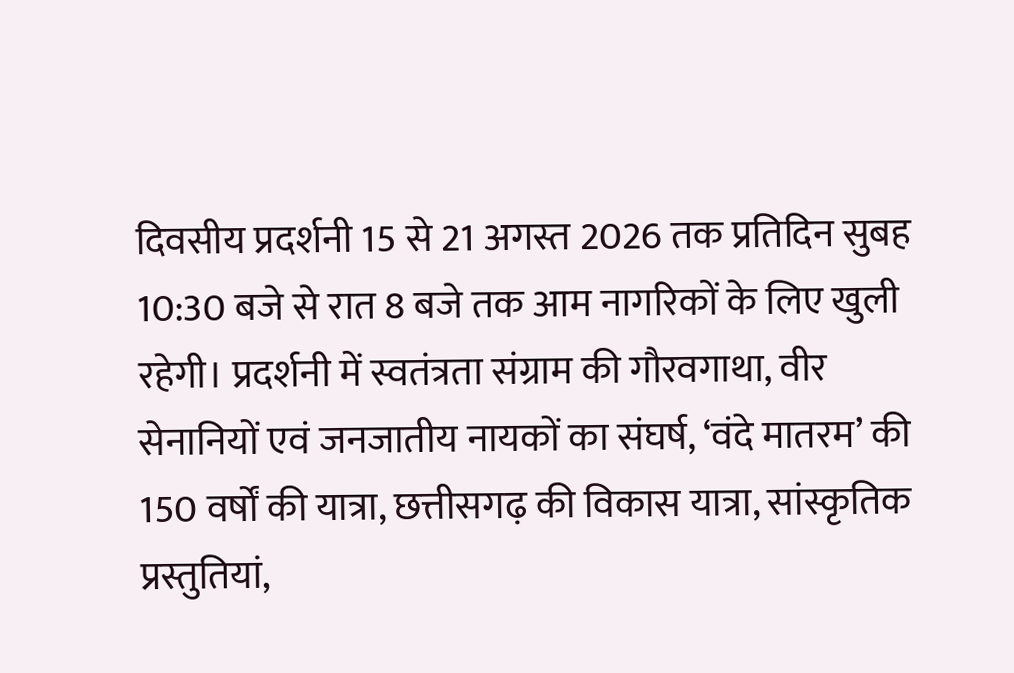दिवसीय प्रदर्शनी 15 से 21 अगस्त 2026 तक प्रतिदिन सुबह 10:30 बजे से रात 8 बजे तक आम नागरिकों के लिए खुली रहेगी। प्रदर्शनी में स्वतंत्रता संग्राम की गौरवगाथा, वीर सेनानियों एवं जनजातीय नायकों का संघर्ष, ‘वंदे मातरम’ की 150 वर्षों की यात्रा, छत्तीसगढ़ की विकास यात्रा, सांस्कृतिक प्रस्तुतियां,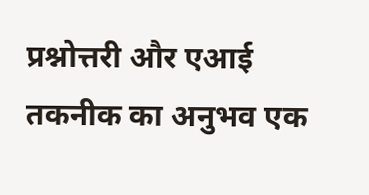प्रश्नोत्तरी और एआई तकनीक का अनुभव एक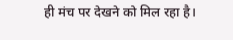ही मंच पर देखने को मिल रहा है।